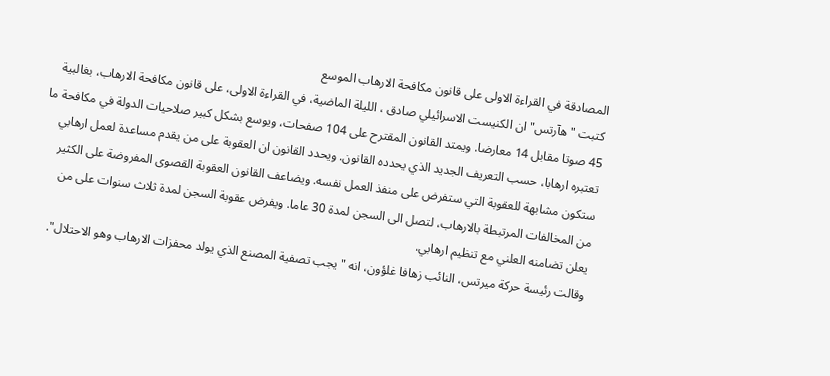المصادقة في القراءة الاولى على قانون مكافحة الارهاب الموسع
كتبت "هآرتس" ان الكنيست الاسرائيلي صادق ، الليلة الماضية، في القراءة الاولى، على قانون مكافحة الارهاب، بغالبية 45 صوتا مقابل 14 معارضا. ويمتد القانون المقترح على 104 صفحات، ويوسع بشكل كبير صلاحيات الدولة في مكافحة ما تعتبره ارهابا، حسب التعريف الجديد الذي يحدده القانون. ويحدد القانون ان العقوبة على من يقدم مساعدة لعمل ارهابي ستكون مشابهة للعقوبة التي ستفرض على منفذ العمل نفسه. ويضاعف القانون العقوبة القصوى المفروضة على الكثير من المخالفات المرتبطة بالارهاب، لتصل الى السجن لمدة 30 عاما. ويفرض عقوبة السجن لمدة ثلاث سنوات على من يعلن تضامنه العلني مع تنظيم ارهابي.
وقالت رئيسة حركة ميرتس، النائب زهافا غلؤون، انه "يجب تصفية المصنع الذي يولد محفزات الارهاب وهو الاحتلال".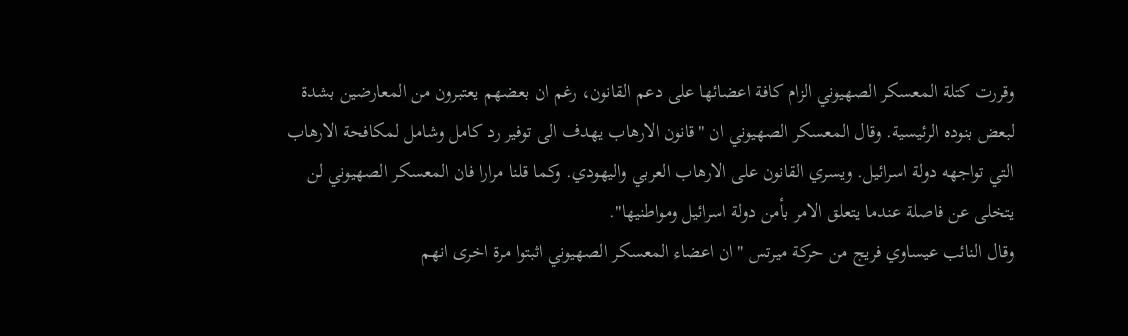وقررت كتلة المعسكر الصهيوني الزام كافة اعضائها على دعم القانون، رغم ان بعضهم يعتبرون من المعارضين بشدة لبعض بنوده الرئيسية. وقال المعسكر الصهيوني ان "قانون الارهاب يهدف الى توفير رد كامل وشامل لمكافحة الارهاب التي تواجهه دولة اسرائيل. ويسري القانون على الارهاب العربي واليهودي. وكما قلنا مرارا فان المعسكر الصهيوني لن يتخلى عن فاصلة عندما يتعلق الامر بأمن دولة اسرائيل ومواطنيها".
وقال النائب عيساوي فريج من حركة ميرتس "ان اعضاء المعسكر الصهيوني اثبتوا مرة اخرى انهم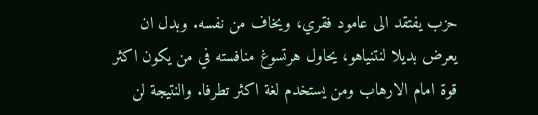حزب يفتقد الى عامود فقري، ويخاف من نفسه. وبدل ان يعرض بديلا لنتنياهو، يحاول هرتسوغ منافسته في من يكون اكثر قوة امام الارهاب ومن يستخدم لغة اكثر تطرفا. والنتيجة لن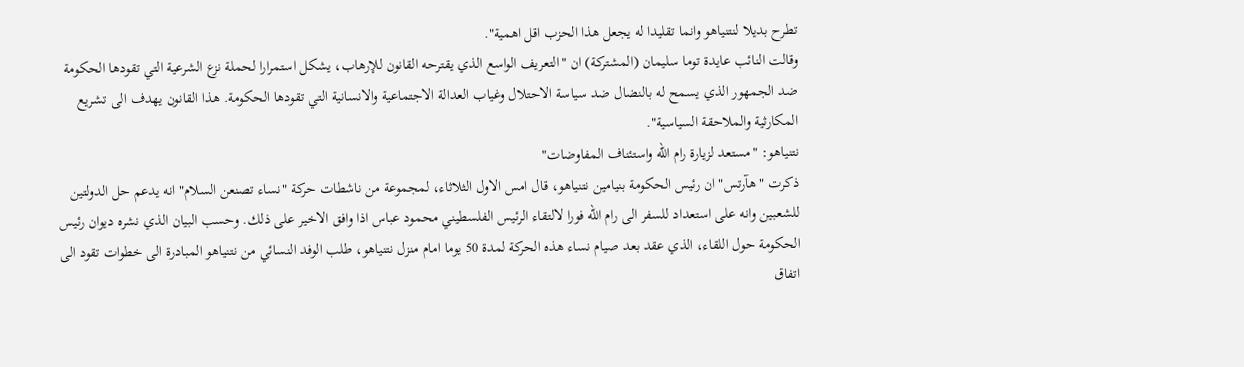تطرح بديلا لنتنياهو وانما تقليدا له يجعل هذا الحزب اقل اهمية".
وقالت النائب عايدة توما سليمان (المشتركة) ان "التعريف الواسع الذي يقترحه القانون للإرهاب، يشكل استمرارا لحملة نزع الشرعية التي تقودها الحكومة ضد الجمهور الذي يسمح له بالنضال ضد سياسة الاحتلال وغياب العدالة الاجتماعية والانسانية التي تقودها الحكومة. هذا القانون يهدف الى تشريع المكارثية والملاحقة السياسية".
نتنياهو: "مستعد لزيارة رام الله واستئناف المفاوضات"
ذكرت "هآرتس" ان رئيس الحكومة بنيامين نتنياهو، قال امس الاول الثلاثاء، لمجموعة من ناشطات حركة "نساء تصنعن السلام" انه يدعم حل الدولتين للشعبين وانه على استعداد للسفر الى رام الله فورا لالتقاء الرئيس الفلسطيني محمود عباس اذا وافق الاخير على ذلك. وحسب البيان الذي نشره ديوان رئيس الحكومة حول اللقاء، الذي عقد بعد صيام نساء هذه الحركة لمدة 50 يوما امام منزل نتنياهو، طلب الوفد النسائي من نتنياهو المبادرة الى خطوات تقود الى اتفاق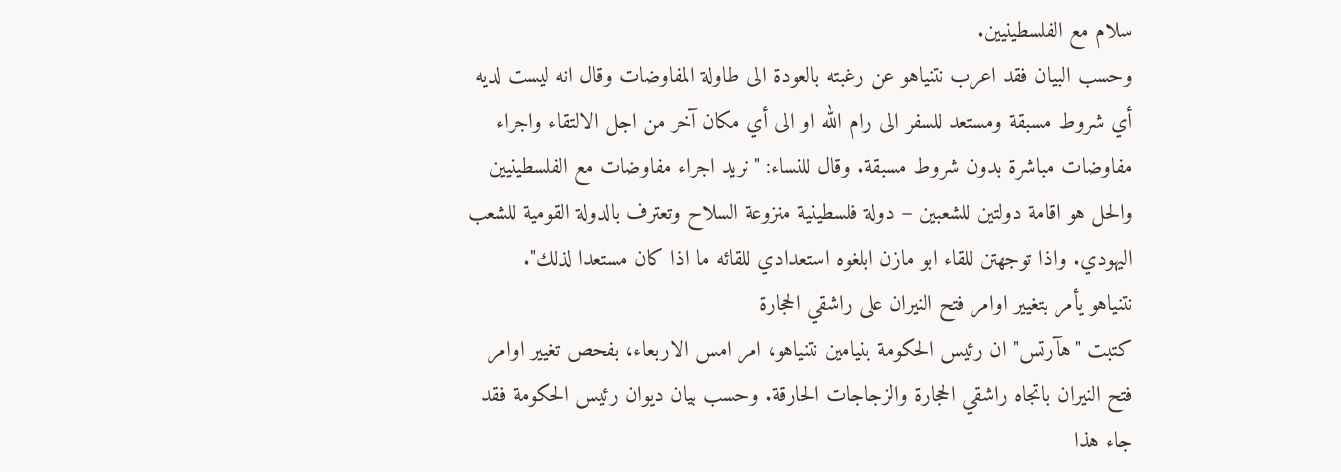سلام مع الفلسطينيين.
وحسب البيان فقد اعرب نتنياهو عن رغبته بالعودة الى طاولة المفاوضات وقال انه ليست لديه أي شروط مسبقة ومستعد للسفر الى رام الله او الى أي مكان آخر من اجل الالتقاء واجراء مفاوضات مباشرة بدون شروط مسبقة. وقال للنساء: "نريد اجراء مفاوضات مع الفلسطينيين والحل هو اقامة دولتين للشعبين – دولة فلسطينية منزوعة السلاح وتعترف بالدولة القومية للشعب اليهودي. واذا توجهتن للقاء ابو مازن ابلغوه استعدادي للقائه ما اذا كان مستعدا لذلك".
نتنياهو يأمر بتغيير اوامر فتح النيران على راشقي الحجارة
كتبت "هآرتس" ان رئيس الحكومة بنيامين نتنياهو، امر امس الاربعاء، بفحص تغيير اوامر فتح النيران باتجاه راشقي الحجارة والزجاجات الحارقة. وحسب بيان ديوان رئيس الحكومة فقد جاء هذا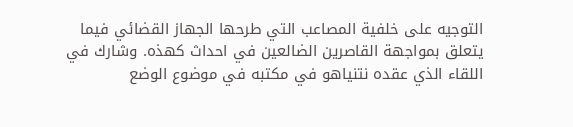التوجيه على خلفية المصاعب التي طرحها الجهاز القضائي فيما يتعلق بمواجهة القاصرين الضالعين في احداث كهذه. وشارك في اللقاء الذي عقده نتنياهو في مكتبه في موضوع الوضع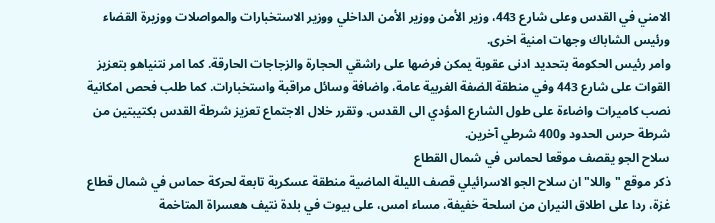الامني في القدس وعلى شارع 443، وزير الأمن ووزير الأمن الداخلي ووزير الاستخبارات والمواصلات ووزيرة القضاء ورئيس الشاباك وجهات امنية اخرى.
وامر رئيس الحكومة بتحديد ادنى عقوبة يمكن فرضها على راشقي الحجارة والزجاجات الحارقة. كما امر نتنياهو بتعزيز القوات على شارع 443 وفي منطقة الضفة الغربية عامة، واضافة وسائل مراقبة واستخبارات. كما طلب فحص امكانية نصب كاميرات واضاءة على طول الشارع المؤدي الى القدس. وتقرر خلال الاجتماع تعزيز شرطة القدس بكتيبتين من شرطة حرس الحدود و400 شرطي آخرين.
سلاح الجو يقصف موقعا لحماس في شمال القطاع
ذكر موقع "واللا" ان سلاح الجو الاسرائيلي قصف الليلة الماضية منطقة عسكرية تابعة لحركة حماس في شمال قطاع غزة، ردا على اطلاق النيران من اسلحة خفيفة، مساء امس، على بيوت في بلدة نتيف هعسراة المتاخمة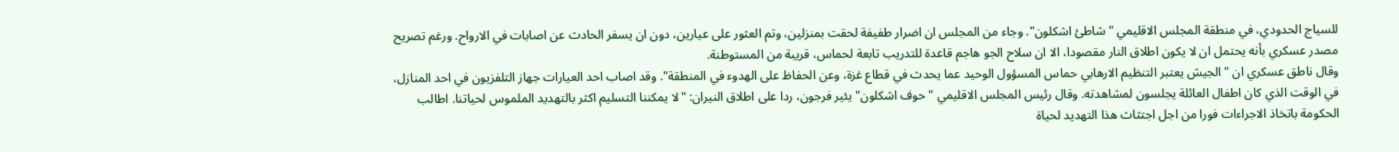للسياج الحدودي، في منطقة المجلس الاقليمي "شاطئ اشكلون". وجاء من المجلس ان اضرار طفيفة لحقت بمنزلين، وتم العثور على عيارين، دون ان يسفر الحادث عن اصابات في الارواح. ورغم تصريح مصدر عسكري بأنه يحتمل ان لا يكون اطلاق النار مقصودا، الا ان سلاح الجو هاجم قاعدة للتدريب تابعة لحماس، قريبة من المستوطنة.
وقال ناطق عسكري ان "الجيش يعتبر التنظيم الارهابي حماس المسؤول الوحيد عما يحدث في قطاع غزة، وعن الحفاظ على الهدوء في المنطقة". وقد اصاب احد العيارات جهاز التلفزيون في احد المنازل، في الوقت الذي كان اطفال العائلة يجلسون لمشاهدته. وقال رئيس المجلس الاقليمي "حوف اشكلون" يئير فرجون، ردا على اطلاق النيران: "لا يمكننا التسليم اكثر بالتهديد الملموس لحياتنا. اطالب الحكومة باتخاذ الاجراءات فورا من اجل اجتثاث هذا التهديد لحياة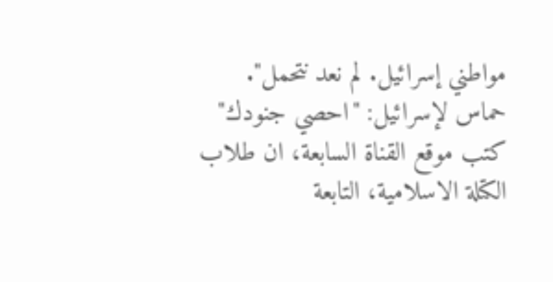مواطني إسرائيل. لم نعد نتحمل".
حماس لإسرائيل: "احصي جنودك"
كتب موقع القناة السابعة، ان طلاب الكتلة الاسلامية، التابعة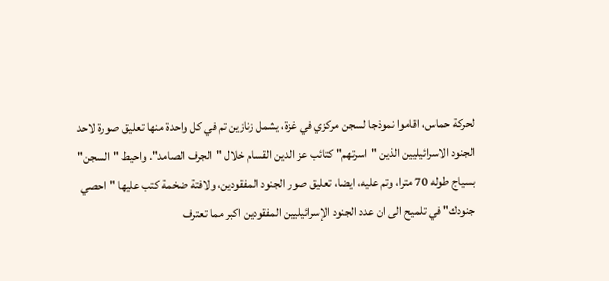لحركة حماس، اقاموا نموذجا لسجن مركزي في غزة، يشمل زنازين تم في كل واحدة منها تعليق صورة لاحد الجنود الاسرائيليين الذين "اسرتهم" كتائب عز الدين القسام خلال "الجرف الصامد". واحيط "السجن" بسياج طوله 70 مترا، وتم عليه، ايضا، تعليق صور الجنود المفقودين، ولافتة ضخمة كتب عليها "احصي جنودك" في تلميح الى ان عدد الجنود الإسرائيليين المفقودين اكبر مما تعترف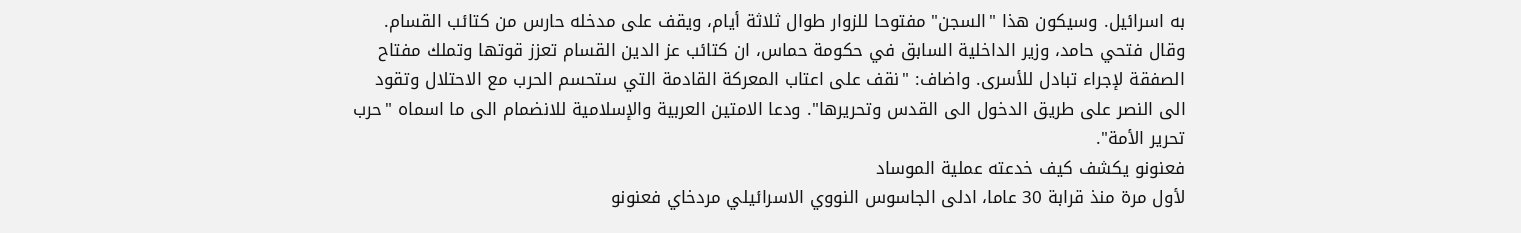به اسرائيل. وسيكون هذا "السجن" مفتوحا للزوار طوال ثلاثة أيام، ويقف على مدخله حارس من كتائب القسام.
وقال فتحي حامد، وزير الداخلية السابق في حكومة حماس، ان كتائب عز الدين القسام تعزز قوتها وتملك مفتاح الصفقة لإجراء تبادل للأسرى. واضاف: "نقف على اعتاب المعركة القادمة التي ستحسم الحرب مع الاحتلال وتقود الى النصر على طريق الدخول الى القدس وتحريرها". ودعا الامتين العربية والإسلامية للانضمام الى ما اسماه "حرب تحرير الأمة".
فعنونو يكشف كيف خدعته عملية الموساد
لأول مرة منذ قرابة 30 عاما، ادلى الجاسوس النووي الاسرائيلي مردخاي فعنونو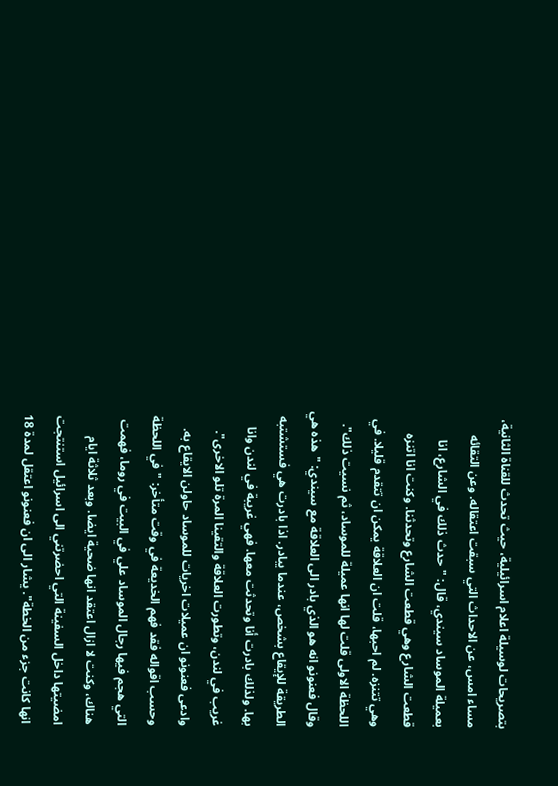بتصريحات لوسيلة اعلام اسرائيلية، حيث تحدث للقناة الثانية، مساء امس، عن الاحداث التي سبقت اعتقاله. وعن التقائه بعميلة الموساد سيندي، قال: "حدث ذلك في الشارع، انا قطعت الشارع وهي قطعت الشارع وتحدثنا. وكنت انا اتنزه وهي تتنزه. لم احبها، قلت ان العلاقة يمكن ان تتقدم قليلا. في اللحظة الاولى قلت لها انها عميلة للموساد، ثم نسيت ذلك". وقال فعنونو انه هو الذي بادر الى العلاقة مع سيندي: "هذه هي الطريقة للإيقاع بشخص، عندما يبادر. اذا بادرت هي فستشتبه بها. ولذلك بادرت أنا وتحدثت معها. فهي غريبة في لندن وانا غريب في لندن، وتطورت العلاقة والتقينا المرة تلو الاخرى". وادعى فعنونو ان عميلات اخريات للموساد حاولن الايقاع به. وحسب اقواله فقد فهم الخديعة في وقت متأخر: "في اللحظة التي هجم فيها رجال الموساد علي في البيت في روما، فهمت هناك، وكنت لا ازال اعتقد انها ضحية ايضا. وبعد ثلاثة ايام امضيتها داخل السفينة التي احضرتني الى اسرائيل استنتجت انها كانت جزء من الخطة". يشار الى ان فعنونو اعتقل لمدة 18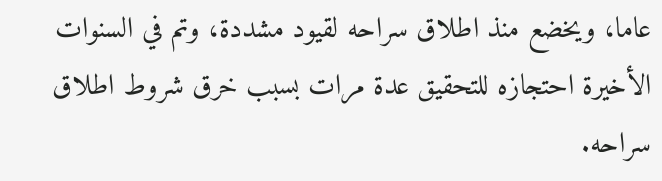عاما، ويخضع منذ اطلاق سراحه لقيود مشددة، وتم في السنوات الأخيرة احتجازه للتحقيق عدة مرات بسبب خرق شروط اطلاق سراحه.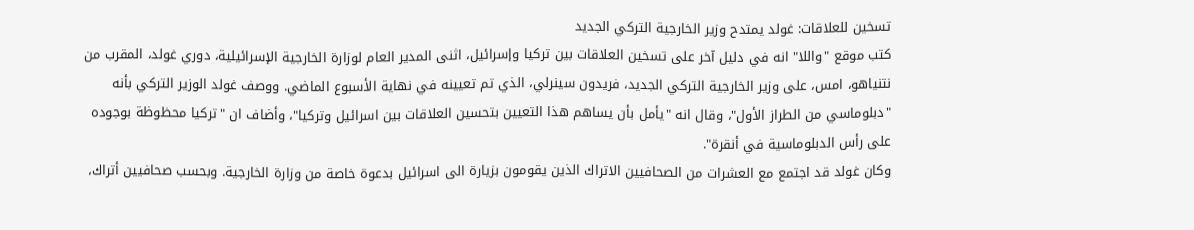تسخين للعلاقات: غولد يمتدح وزير الخارجية التركي الجديد
كتب موقع "واللا" انه في دليل آخر على تسخين العلاقات بين تركيا وإسرائيل، اثنى المدير العام لوزارة الخارجية الإسرائيلية، دوري غولد، المقرب من نتنياهو، امس، على وزير الخارجية التركي الجديد، فريدون سينرلي، الذي تم تعيينه في نهاية الأسبوع الماضي. ووصف غولد الوزير التركي بأنه "دبلوماسي من الطراز الأول"، وقال انه "يأمل بأن يساهم هذا التعيين بتحسين العلاقات بين اسرائيل وتركيا"، وأضاف ان "تركيا محظوظة بوجوده على رأس الدبلوماسية في أنقرة".
وكان غولد قد اجتمع مع العشرات من الصحافيين الاتراك الذين يقومون بزيارة الى اسرائيل بدعوة خاصة من وزارة الخارجية. وبحسب صحافيين أتراك،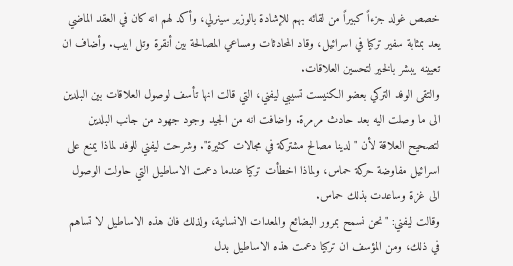خصص غولد جزءاً كبيراً من لقائه بهم للإشادة بالوزير سينرلي، وأكد لهم انه كان في العقد الماضي يعد بمثابة سفير تركيا في اسرائيل، وقاد المحادثات ومساعي المصالحة بين أنقرة وتل ابيب. وأضاف ان تعيينه يبشر بالخير لتحسين العلاقات.
والتقى الوفد التركي بعضو الكنيست تسيبي ليفني، التي قالت انها تأسف لوصول العلاقات بين البلدين الى ما وصلت اليه بعد حادث مرمرة. واضافت انه من الجيد وجود جهود من جانب البلدين لتصحيح العلاقة لأن "لدينا مصالح مشتركة في مجالات كثيرة". وشرحت ليفني للوفد لماذا يمنع على اسرائيل مفاوضة حركة حماس، ولماذا اخطأت تركيا عندما دعمت الاساطيل التي حاولت الوصول الى غزة وساعدت بذلك حماس.
وقالت ليفني: "نحن نسمح بمرور البضائع والمعدات الانسانية، ولذلك فان هذه الاساطيل لا تساهم في ذلك، ومن المؤسف ان تركيا دعمت هذه الاساطيل بدل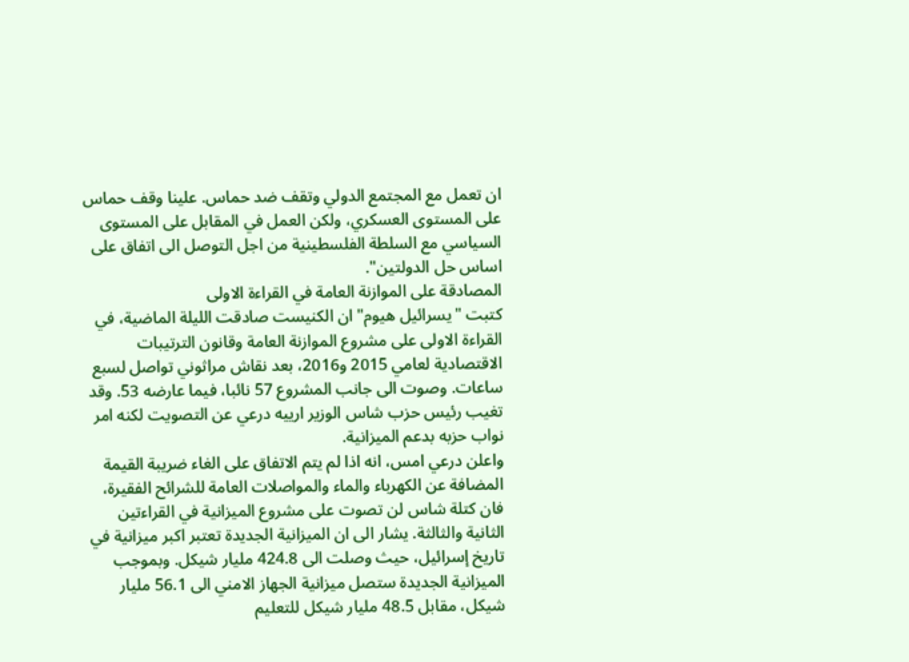ان تعمل مع المجتمع الدولي وتقف ضد حماس. علينا وقف حماس على المستوى العسكري، ولكن العمل في المقابل على المستوى السياسي مع السلطة الفلسطينية من اجل التوصل الى اتفاق على اساس حل الدولتين".
المصادقة على الموازنة العامة في القراءة الاولى
كتبت "يسرائيل هيوم" ان الكنيست صادقت الليلة الماضية، في القراءة الاولى على مشروع الموازنة العامة وقانون الترتيبات الاقتصادية لعامي 2015 و2016، بعد نقاش مراثوني تواصل لسبع ساعات. وصوت الى جانب المشروع 57 نائبا، فيما عارضه 53. وقد تغيب رئيس حزب شاس الوزير ارييه درعي عن التصويت لكنه امر نواب حزبه بدعم الميزانية.
واعلن درعي امس، انه اذا لم يتم الاتفاق على الغاء ضريبة القيمة المضافة عن الكهرباء والماء والمواصلات العامة للشرائح الفقيرة، فان كتلة شاس لن تصوت على مشروع الميزانية في القراءتين الثانية والثالثة. يشار الى ان الميزانية الجديدة تعتبر اكبر ميزانية في تاريخ إسرائيل، حيث وصلت الى 424.8 مليار شيكل. وبموجب الميزانية الجديدة ستصل ميزانية الجهاز الامني الى 56.1 مليار شيكل، مقابل 48.5 مليار شيكل للتعليم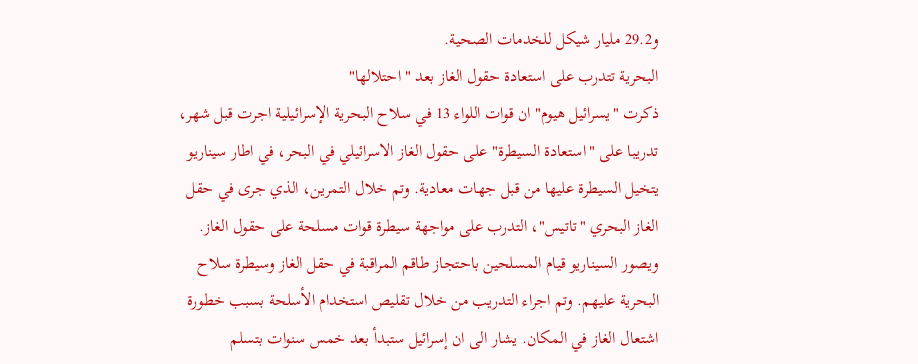و29.2 مليار شيكل للخدمات الصحية.
البحرية تتدرب على استعادة حقول الغاز بعد "احتلالها"
ذكرت "يسرائيل هيوم" ان قوات اللواء 13 في سلاح البحرية الإسرائيلية اجرت قبل شهر، تدريبا على "استعادة السيطرة" على حقول الغاز الاسرائيلي في البحر، في اطار سيناريو يتخيل السيطرة عليها من قبل جهات معادية. وتم خلال التمرين، الذي جرى في حقل الغاز البحري "تاتيس"، التدرب على مواجهة سيطرة قوات مسلحة على حقول الغاز.
ويصور السيناريو قيام المسلحين باحتجاز طاقم المراقبة في حقل الغاز وسيطرة سلاح البحرية عليهم. وتم اجراء التدريب من خلال تقليص استخدام الأسلحة بسبب خطورة اشتعال الغاز في المكان. يشار الى ان إسرائيل ستبدأ بعد خمس سنوات بتسلم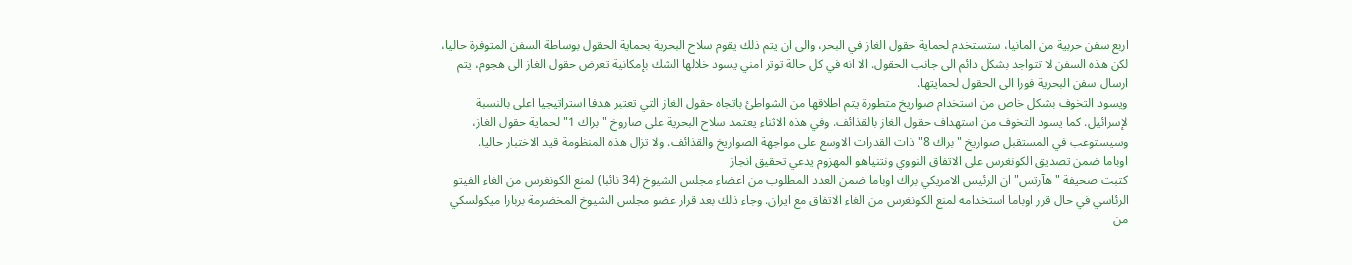اربع سفن حربية من المانيا، ستستخدم لحماية حقول الغاز في البحر، والى ان يتم ذلك يقوم سلاح البحرية بحماية الحقول بوساطة السفن المتوفرة حاليا، لكن هذه السفن لا تتواجد بشكل دائم الى جانب الحقول. الا انه في كل حالة توتر امني يسود خلالها الشك بإمكانية تعرض حقول الغاز الى هجوم، يتم ارسال سفن البحرية فورا الى الحقول لحمايتها.
ويسود التخوف بشكل خاص من استخدام صواريخ متطورة يتم اطلاقها من الشواطئ باتجاه حقول الغاز التي تعتبر هدفا استراتيجيا اعلى بالنسبة لإسرائيل. كما يسود التخوف من استهداف حقول الغاز بالقذائف. وفي هذه الاثناء يعتمد سلاح البحرية على صاروخ "براك 1" لحماية حقول الغاز، وسيستوعب في المستقبل صواريخ "براك 8" ذات القدرات الاوسع على مواجهة الصواريخ والقذائف. ولا تزال هذه المنظومة قيد الاختبار حاليا.
اوباما ضمن تصديق الكونغرس على الاتفاق النووي ونتنياهو المهزوم يدعي تحقيق انجاز
كتبت صحيفة "هآرتس" ان الرئيس الامريكي براك اوباما ضمن العدد المطلوب من اعضاء مجلس الشيوخ (34 نائبا) لمنع الكونغرس من الغاء الفيتو الرئاسي في حال قرر اوباما استخدامه لمنع الكونغرس من الغاء الاتفاق مع ايران. وجاء ذلك بعد قرار عضو مجلس الشيوخ المخضرمة بربارا ميكولسكي من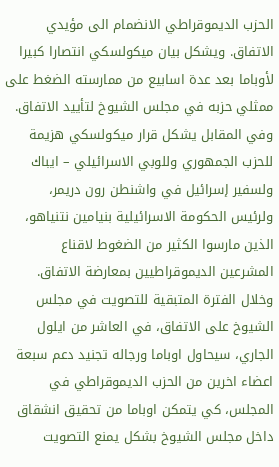الحزب الديموقراطي الانضمام الى مؤيدي الاتفاق. ويشكل بيان ميكولسكي انتصارا كبيرا لأوباما بعد عدة اسابيع من ممارسته الضغط على ممثلي حزبه في مجلس الشيوخ لتأييد الاتفاق.
وفي المقابل يشكل قرار ميكولسكي هزيمة للحزب الجمهوري وللوبي الاسرائيلي – ايباك ولسفير إسرائيل في واشنطن رون دريمر، ولرئيس الحكومة الاسرائيلية بنيامين نتنياهو، الذين مارسوا الكثير من الضغوط لاقناع المشرعين الديموقراطيين بمعارضة الاتفاق. وخلال الفترة المتبقية للتصويت في مجلس الشيوخ على الاتفاق، في العاشر من ايلول الجاري، سيحاول اوباما ورجاله تجنيد دعم سبعة اعضاء اخرين من الحزب الديموقراطي في المجلس، كي يتمكن اوباما من تحقيق انشقاق داخل مجلس الشيوخ بشكل يمنع التصويت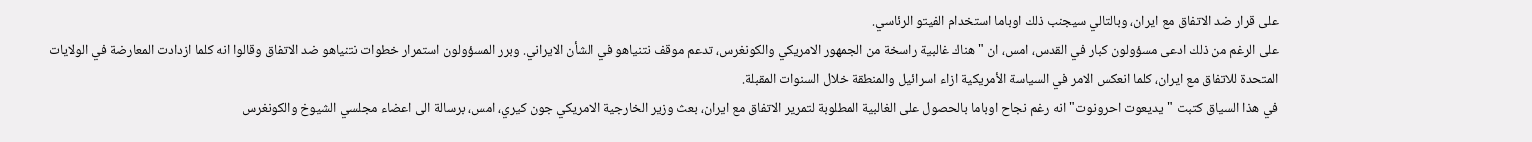على قرار ضد الاتفاق مع ايران، وبالتالي سيجنب ذلك اوباما استخدام الفيتو الرئاسي.
على الرغم من ذلك ادعى مسؤولون كبار في القدس، امس، ان "هناك غالبية راسخة من الجمهور الامريكي والكونغرس، تدعم موقف نتنياهو في الشأن الايراني. وبرر المسؤولون استمرار خطوات نتنياهو ضد الاتفاق وقالوا انه كلما ازدادت المعارضة في الولايات المتحدة للاتفاق مع ايران، كلما انعكس الامر في السياسة الأمريكية ازاء اسرائيل والمنطقة خلال السنوات المقبلة.
في هذا السياق كتبت "يديعوت احرونوت" انه رغم نجاح اوباما بالحصول على الغالبية المطلوبة لتمرير الاتفاق مع ايران، بعث وزير الخارجية الامريكي جون كيري، امس، برسالة الى اعضاء مجلسي الشيوخ والكونغرس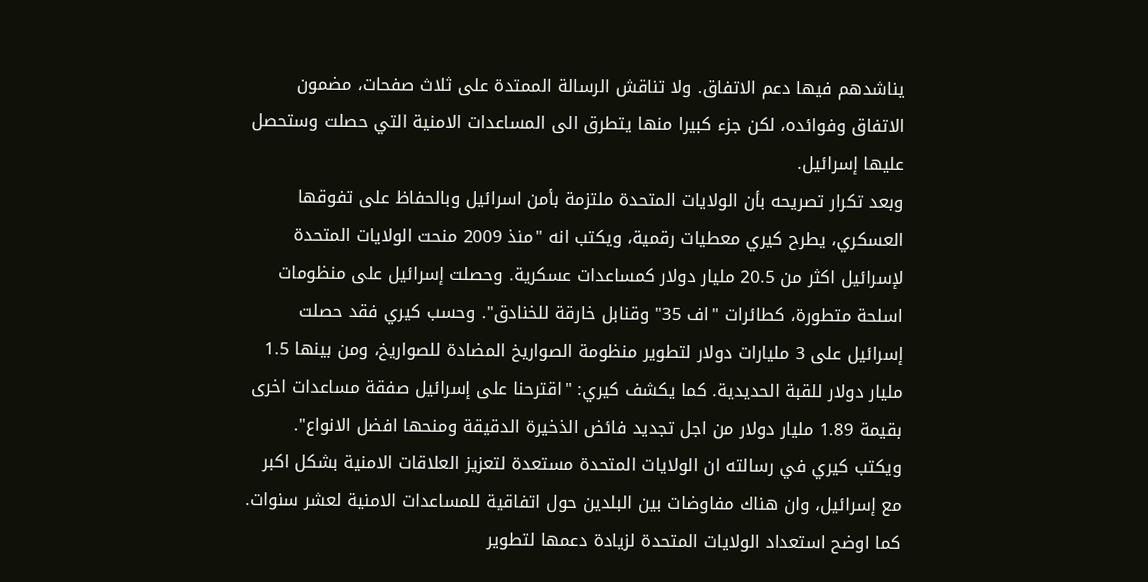يناشدهم فيها دعم الاتفاق. ولا تناقش الرسالة الممتدة على ثلاث صفحات، مضمون الاتفاق وفوائده، لكن جزء كبيرا منها يتطرق الى المساعدات الامنية التي حصلت وستحصل عليها إسرائيل.
وبعد تكرار تصريحه بأن الولايات المتحدة ملتزمة بأمن اسرائيل وبالحفاظ على تفوقها العسكري، يطرح كيري معطيات رقمية، ويكتب انه "منذ 2009 منحت الولايات المتحدة لإسرائيل اكثر من 20.5 مليار دولار كمساعدات عسكرية. وحصلت إسرائيل على منظومات اسلحة متطورة، كطائرات "اف 35" وقنابل خارقة للخنادق". وحسب كيري فقد حصلت إسرائيل على 3 مليارات دولار لتطوير منظومة الصواريخ المضادة للصواريخ، ومن بينها 1.5 مليار دولار للقبة الحديدية. كما يكشف كيري: "اقترحنا على إسرائيل صفقة مساعدات اخرى بقيمة 1.89 مليار دولار من اجل تجديد فائض الذخيرة الدقيقة ومنحها افضل الانواع".
ويكتب كيري في رسالته ان الولايات المتحدة مستعدة لتعزيز العلاقات الامنية بشكل اكبر مع إسرائيل، وان هناك مفاوضات بين البلدين حول اتفاقية للمساعدات الامنية لعشر سنوات. كما اوضح استعداد الولايات المتحدة لزيادة دعمها لتطوير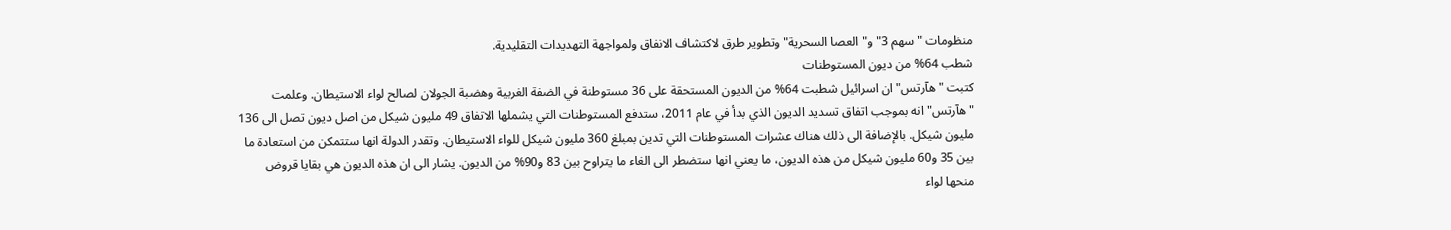منظومات "سهم 3" و"العصا السحرية" وتطوير طرق لاكتشاف الانفاق ولمواجهة التهديدات التقليدية.
شطب 64% من ديون المستوطنات
كتبت "هآرتس" ان اسرائيل شطبت 64% من الديون المستحقة على 36 مستوطنة في الضفة الغربية وهضبة الجولان لصالح لواء الاستيطان. وعلمت "هآرتس" انه بموجب اتفاق تسديد الديون الذي بدأ في عام 2011، ستدفع المستوطنات التي يشملها الاتفاق 49 مليون شيكل من اصل ديون تصل الى 136 مليون شيكل. بالإضافة الى ذلك هناك عشرات المستوطنات التي تدين بمبلغ 360 مليون شيكل للواء الاستيطان. وتقدر الدولة انها ستتمكن من استعادة ما بين 35 و60 مليون شيكل من هذه الديون، ما يعني انها ستضطر الى الغاء ما يتراوح بين 83 و90% من الديون. يشار الى ان هذه الديون هي بقايا قروض منحها لواء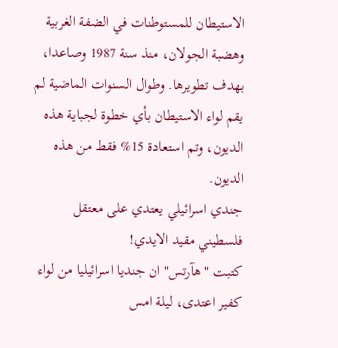الاستيطان للمستوطنات في الضفة الغربية وهضبة الجولان، منذ سنة 1987 وصاعدا، بهدف تطويرها. وطوال السنوات الماضية لم يقم لواء الاستيطان بأي خطوة لجباية هذه الديون، وتم استعادة 15% فقط من هذه الديون.
جندي اسرائيلي يعتدي على معتقل فلسطيني مقيد الايدي!
كتبت "هآرتس" ان جنديا اسرائيليا من لواء كفير اعتدى، ليلة امس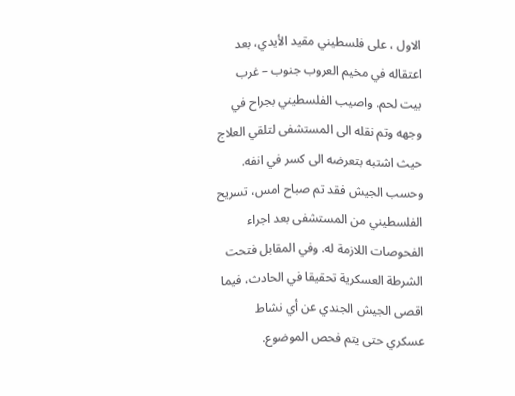الاول ، على فلسطيني مقيد الأيدي، بعد اعتقاله في مخيم العروب جنوب – غرب بيت لحم. واصيب الفلسطيني بجراح في وجهه وتم نقله الى المستشفى لتلقي العلاج حيث اشتبه بتعرضه الى كسر في انفه. وحسب الجيش فقد تم صباح امس، تسريح الفلسطيني من المستشفى بعد اجراء الفحوصات اللازمة له. وفي المقابل فتحت الشرطة العسكرية تحقيقا في الحادث، فيما اقصى الجيش الجندي عن أي نشاط عسكري حتى يتم فحص الموضوع.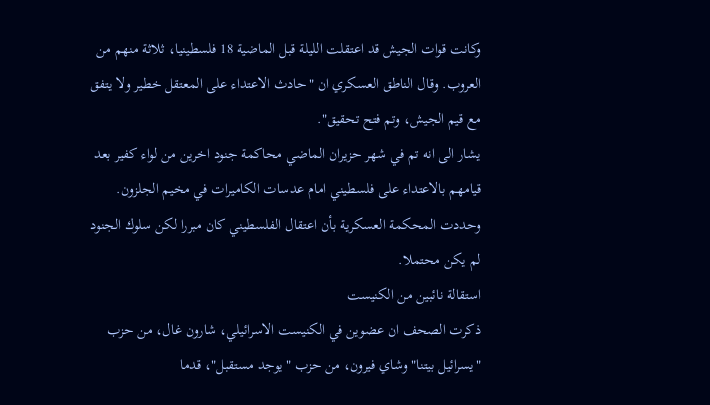وكانت قوات الجيش قد اعتقلت الليلة قبل الماضية 18 فلسطينيا، ثلاثة منهم من العروب. وقال الناطق العسكري ان "حادث الاعتداء على المعتقل خطير ولا يتفق مع قيم الجيش، وتم فتح تحقيق".
يشار الى انه تم في شهر حزيران الماضي محاكمة جنود اخرين من لواء كفير بعد قيامهم بالاعتداء على فلسطيني امام عدسات الكاميرات في مخيم الجلزون. وحددت المحكمة العسكرية بأن اعتقال الفلسطيني كان مبررا لكن سلوك الجنود لم يكن محتملا.
استقالة نائبين من الكنيست
ذكرت الصحف ان عضوين في الكنيست الاسرائيلي، شارون غال، من حزب "يسرائيل بيتنا" وشاي فيرون، من حزب "يوجد مستقبل"، قدما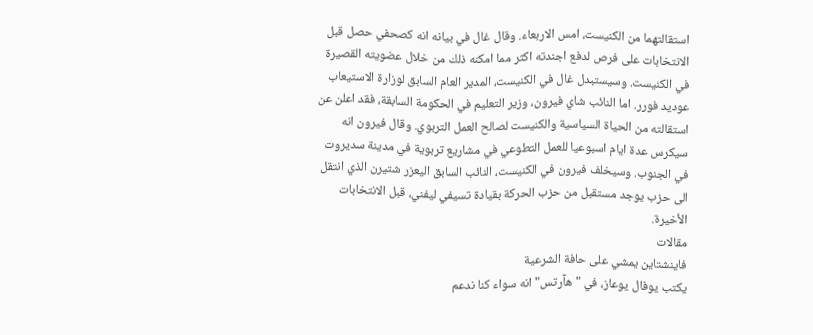استقالتهما من الكنيست، امس الاربعاء. وقال غال في بيانه انه كصحفي حصل قبل الانتخابات على فرص لدفع اجندته اكثر مما امكنه ذلك من خلال عضويته القصيرة في الكنيست. وسيستبدل غال في الكنيست، المدير العام السابق لوزارة الاستيعاب عوديد فورر. اما النائب شاي فيرون، وزير التعليم في الحكومة السابقة، فقد اعلن عن استقالته من الحياة السياسية والكنيست لصالح العمل التربوي. وقال فيرون انه سيكرس عدة ايام اسبوعيا للعمل التطوعي في مشاريع تربوية في مدينة سديروت في الجنوب. وسيخلف فيرون في الكنيست، النائب السابق اليعزر شتيرن الذي انتقل الى حزب يوجد مستقبل من حزب الحركة بقيادة تسيفي ليفني، قبل الانتخابات الأخيرة.
مقالات
فاينشتاين يمشي على حافة الشرعية
يكتب يوفال يوعاز، في "هآرتس" انه سواء كنا ندعم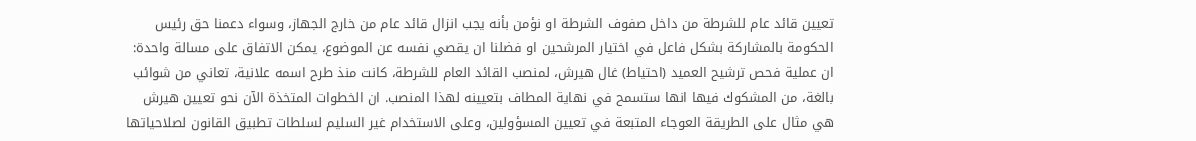تعيين قائد عام للشرطة من داخل صفوف الشرطة او نؤمن بأنه يجب انزال قائد عام من خارج الجهاز، وسواء دعمنا حق رئيس الحكومة بالمشاركة بشكل فاعل في اختيار المرشحين او فضلنا ان يقصي نفسه عن الموضوع، يمكن الاتفاق على مسالة واحدة: ان عملية فحص ترشيح العميد (احتياط) غال هيرش، لمنصب القائد العام للشرطة، كانت منذ طرح اسمه علانية، تعاني من شوائب بالغة، من المشكوك فيها انها ستسمح في نهاية المطاف بتعيينه لهذا المنصب. ان الخطوات المتخذة الآن نحو تعيين هيرش هي مثال على الطريقة العوجاء المتبعة في تعيين المسؤولين، وعلى الاستخدام غير السليم لسلطات تطبيق القانون لصلاحياتها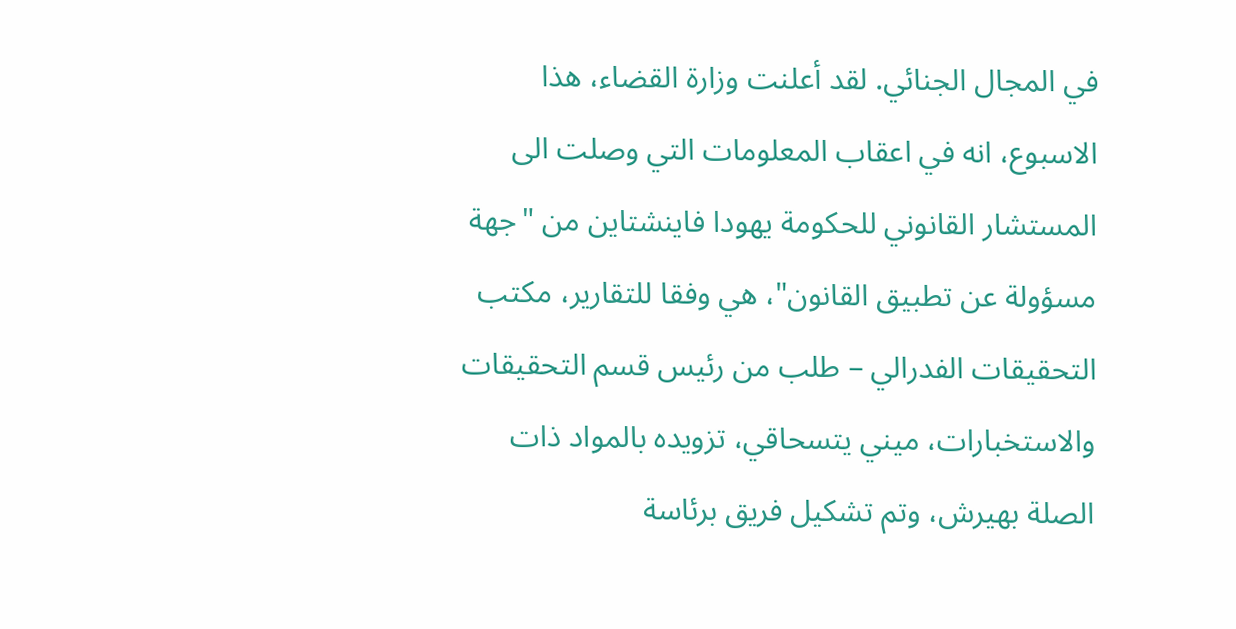في المجال الجنائي. لقد أعلنت وزارة القضاء، هذا الاسبوع، انه في اعقاب المعلومات التي وصلت الى المستشار القانوني للحكومة يهودا فاينشتاين من "جهة مسؤولة عن تطبيق القانون"، هي وفقا للتقارير، مكتب التحقيقات الفدرالي – طلب من رئيس قسم التحقيقات والاستخبارات، ميني يتسحاقي، تزويده بالمواد ذات الصلة بهيرش، وتم تشكيل فريق برئاسة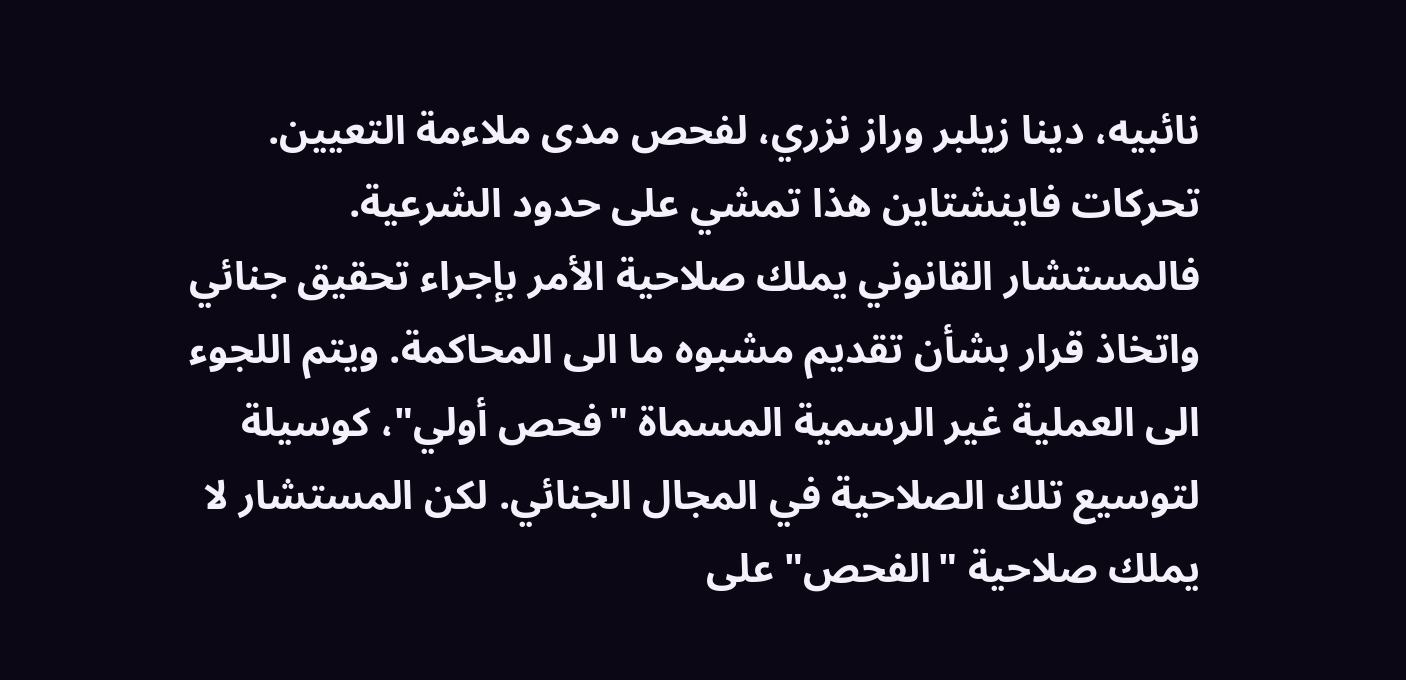نائبيه، دينا زيلبر وراز نزري، لفحص مدى ملاءمة التعيين. تحركات فاينشتاين هذا تمشي على حدود الشرعية. فالمستشار القانوني يملك صلاحية الأمر بإجراء تحقيق جنائي واتخاذ قرار بشأن تقديم مشبوه ما الى المحاكمة. ويتم اللجوء الى العملية غير الرسمية المسماة "فحص أولي"، كوسيلة لتوسيع تلك الصلاحية في المجال الجنائي. لكن المستشار لا يملك صلاحية "الفحص" على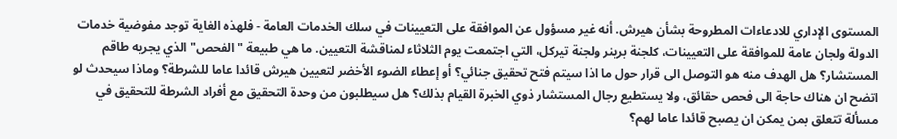المستوى الإداري للادعاءات المطروحة بشأن هيرش. أنه غير مسؤول عن الموافقة على التعيينات في سلك الخدمات العامة - فلهذه الغاية توجد مفوضية خدمات الدولة ولجان عامة للموافقة على التعيينات، كلجنة برينر ولجنة تيركل، التي اجتمعت يوم الثلاثاء لمناقشة التعيين. ما هي طبيعة "الفحص" الذي يجريه طاقم المستشار؟ هل الهدف منه هو التوصل الى قرار حول ما اذا سيتم فتح تحقيق جنائي؟ أو إعطاء الضوء الأخضر لتعيين هيرش قائدا عاما للشرطة؟ وماذا سيحدث لو اتضح ان هناك حاجة الى فحص حقائق، ولا يستطيع رجال المستشار ذوي الخبرة القيام بذلك؟ هل سيطلبون من وحدة التحقيق مع أفراد الشرطة للتحقيق في مسألة تتعلق بمن يمكن ان يصبح قائدا عاما لهم؟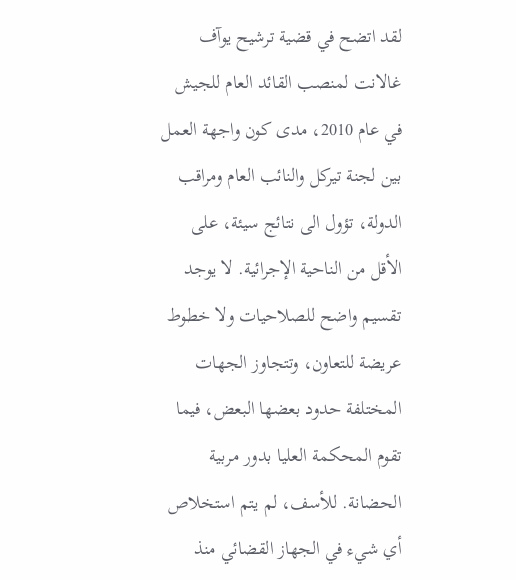لقد اتضح في قضية ترشيح يوآف غالانت لمنصب القائد العام للجيش في عام 2010، مدى كون واجهة العمل بين لجنة تيركل والنائب العام ومراقب الدولة، تؤول الى نتائج سيئة، على الأقل من الناحية الإجرائية. لا يوجد تقسيم واضح للصلاحيات ولا خطوط عريضة للتعاون، وتتجاوز الجهات المختلفة حدود بعضها البعض، فيما تقوم المحكمة العليا بدور مربية الحضانة. للأسف، لم يتم استخلاص أي شيء في الجهاز القضائي منذ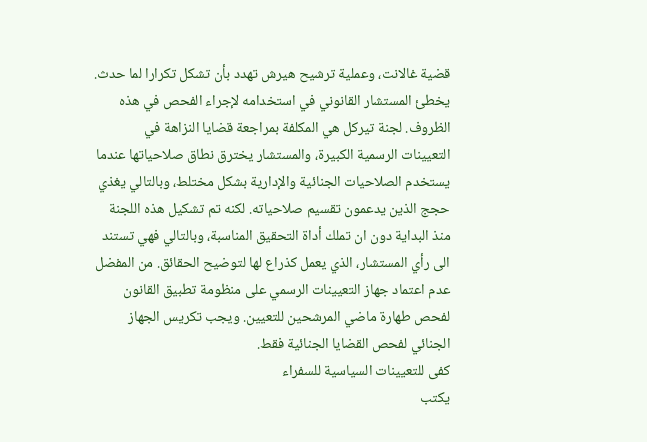قضية غالانت، وعملية ترشيح هيرش تهدد بأن تشكل تكرارا لما حدث. يخطئ المستشار القانوني في استخدامه لإجراء الفحص في هذه الظروف. لجنة تيركل هي المكلفة بمراجعة قضايا النزاهة في التعيينات الرسمية الكبيرة، والمستشار يخترق نطاق صلاحياتها عندما يستخدم الصلاحيات الجنائية والإدارية بشكل مختلط، وبالتالي يغذي حجج الذين يدعمون تقسيم صلاحياته. لكنه تم تشكيل هذه اللجنة منذ البداية دون ان تملك أداة التحقيق المناسبة، وبالتالي فهي تستند الى رأي المستشار، الذي يعمل كذراع لها لتوضيح الحقائق. من المفضل عدم اعتماد جهاز التعيينات الرسمي على منظومة تطبيق القانون لفحص طهارة ماضي المرشحين للتعيين. ويجب تكريس الجهاز الجنائي لفحص القضايا الجنائية فقط.
كفى للتعيينات السياسية للسفراء
يكتب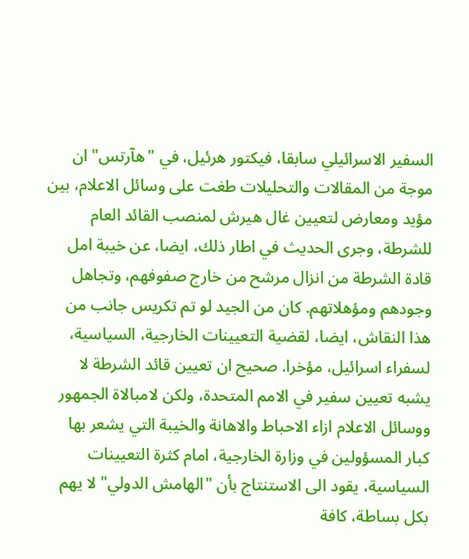السفير الاسرائيلي سابقا، فيكتور هرئيل، في "هآرتس" ان موجة من المقالات والتحليلات طغت على وسائل الاعلام، بين مؤيد ومعارض لتعيين غال هيرش لمنصب القائد العام للشرطة، وجرى الحديث في اطار ذلك، ايضا، عن خيبة امل قادة الشرطة من انزال مرشح من خارج صفوفهم، وتجاهل وجودهم ومؤهلاتهم. كان من الجيد لو تم تكريس جانب من هذا النقاش، ايضا، لقضية التعيينات الخارجية، السياسية، لسفراء اسرائيل، مؤخرا. صحيح ان تعيين قائد الشرطة لا يشبه تعيين سفير في الامم المتحدة، ولكن لامبالاة الجمهور ووسائل الاعلام ازاء الاحباط والاهانة والخيبة التي يشعر بها كبار المسؤولين في وزارة الخارجية، امام كثرة التعيينات السياسية، يقود الى الاستنتاج بأن "الهامش الدولي" لا يهم بكل بساطة، كافة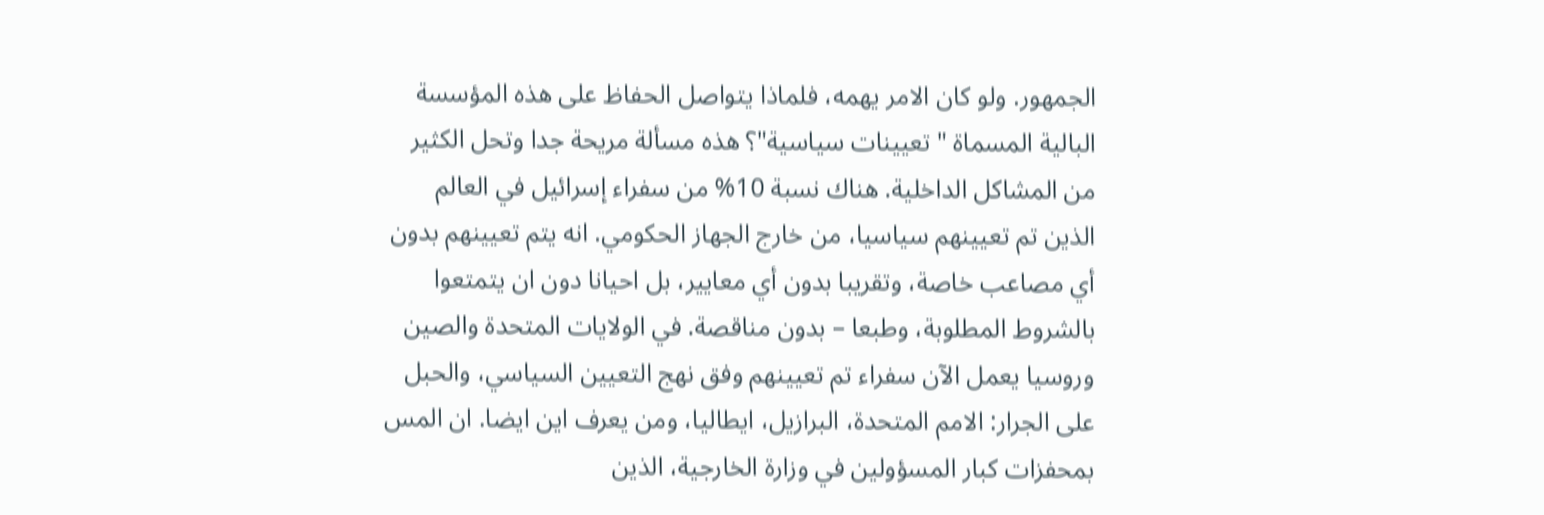الجمهور. ولو كان الامر يهمه، فلماذا يتواصل الحفاظ على هذه المؤسسة البالية المسماة "تعيينات سياسية"؟ هذه مسألة مريحة جدا وتحل الكثير من المشاكل الداخلية. هناك نسبة 10% من سفراء إسرائيل في العالم الذين تم تعيينهم سياسيا، من خارج الجهاز الحكومي. انه يتم تعيينهم بدون أي مصاعب خاصة، وتقريبا بدون أي معايير، بل احيانا دون ان يتمتعوا بالشروط المطلوبة، وطبعا – بدون مناقصة. في الولايات المتحدة والصين وروسيا يعمل الآن سفراء تم تعيينهم وفق نهج التعيين السياسي، والحبل على الجرار: الامم المتحدة، البرازيل، ايطاليا، ومن يعرف اين ايضا. ان المس بمحفزات كبار المسؤولين في وزارة الخارجية، الذين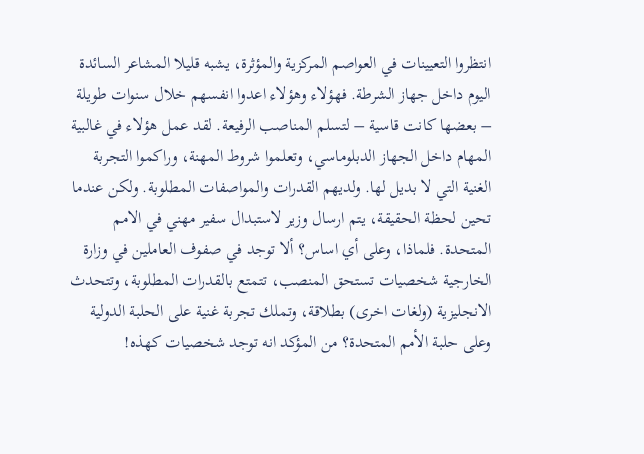انتظروا التعيينات في العواصم المركزية والمؤثرة، يشبه قليلا المشاعر السائدة اليوم داخل جهاز الشرطة. فهؤلاء وهؤلاء اعدوا انفسهم خلال سنوات طويلة – بعضها كانت قاسية – لتسلم المناصب الرفيعة. لقد عمل هؤلاء في غالبية المهام داخل الجهاز الدبلوماسي، وتعلموا شروط المهنة، وراكموا التجربة الغنية التي لا بديل لها. ولديهم القدرات والمواصفات المطلوبة. ولكن عندما تحين لحظة الحقيقة، يتم ارسال وزير لاستبدال سفير مهني في الامم المتحدة. فلماذا، وعلى أي اساس؟ ألا توجد في صفوف العاملين في وزارة الخارجية شخصيات تستحق المنصب، تتمتع بالقدرات المطلوبة، وتتحدث الانجليزية (ولغات اخرى) بطلاقة، وتملك تجربة غنية على الحلبة الدولية وعلى حلبة الأمم المتحدة؟ من المؤكد انه توجد شخصيات كهذه!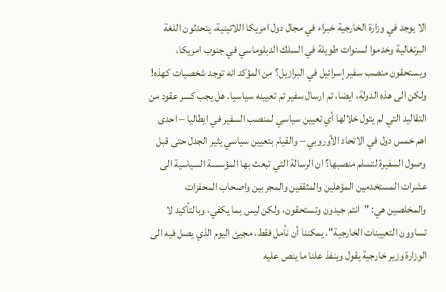الا يوجد في وزارة الخارجية خبراء في مجال دول امريكا اللاتينية، يتحدثون اللغة البرتغالية وخدموا لسنوات طويلة في السلك الدبلوماسي في جنوب امريكا، ويستحقون منصب سفير إسرائيل في البرازيل؟ من المؤكد انه توجد شخصيات كهذه! ولكن الى هذه الدولة، ايضا، تم ارسال سفير تم تعيينه سياسيا. هل يجب كسر عقود من التقاليد التي لم يتول خلالها أي تعيين سياسي لمنصب السفير في ايطاليا – احدى اهم خمس دول في الاتحاد الأوروبي – والقيام بتعيين سياسي يثير الجدل حتى قبل وصول السفيرة لتسلم منصبها؟ ان الرسالة التي تبعث بها المؤسسة السياسية الى عشرات المستخدمين المؤهلين والمثقفين والمجربين واصحاب المحفزات والمخلصين هي: "انتم جيدون وتستحقون، ولكن ليس بما يكفي، وبالتأكيد لا تساوون التعيينات الخارجية". يمكننا أن نأمل فقط، مجيئ اليوم الذي يصل فيه الى الوزارة وزير خارجية يقول وينفذ علنا ما ينص عليه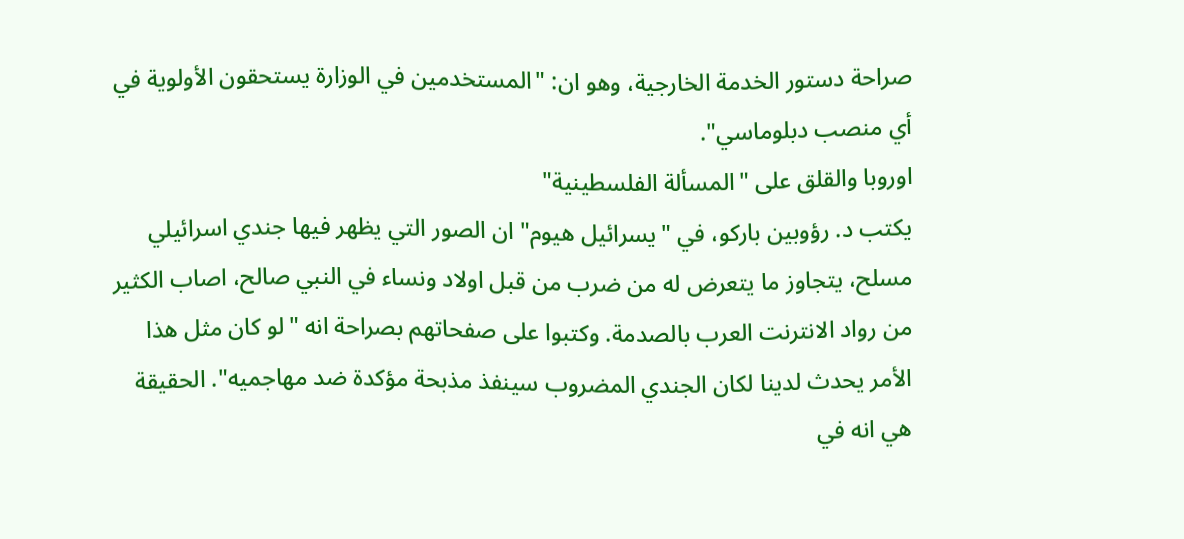صراحة دستور الخدمة الخارجية، وهو ان: "المستخدمين في الوزارة يستحقون الأولوية في أي منصب دبلوماسي".
اوروبا والقلق على "المسألة الفلسطينية"
يكتب د. رؤوبين باركو، في "يسرائيل هيوم" ان الصور التي يظهر فيها جندي اسرائيلي مسلح، يتجاوز ما يتعرض له من ضرب من قبل اولاد ونساء في النبي صالح، اصاب الكثير من رواد الانترنت العرب بالصدمة. وكتبوا على صفحاتهم بصراحة انه "لو كان مثل هذا الأمر يحدث لدينا لكان الجندي المضروب سينفذ مذبحة مؤكدة ضد مهاجميه". الحقيقة هي انه في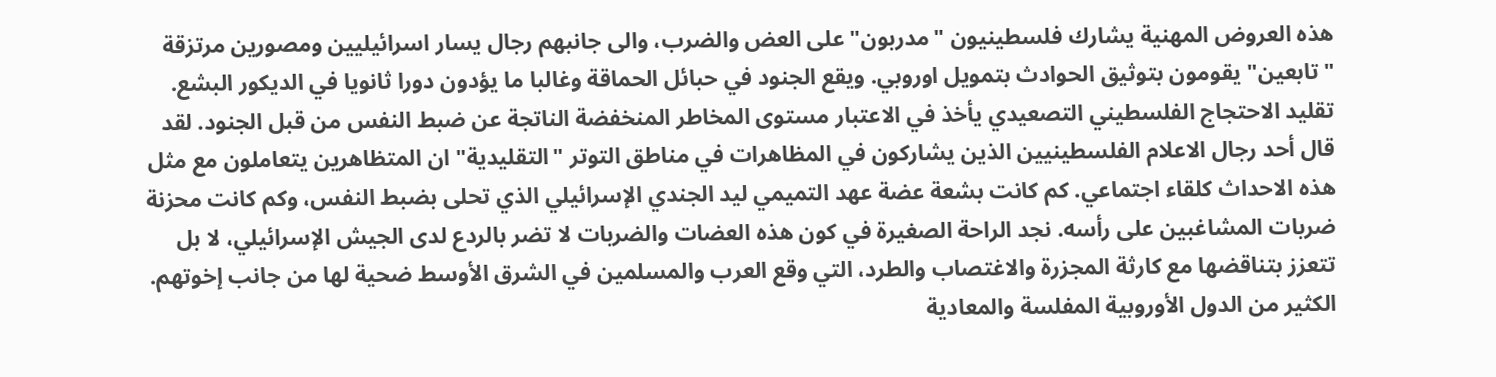هذه العروض المهنية يشارك فلسطينيون "مدربون" على العض والضرب، والى جانبهم رجال يسار اسرائيليين ومصورين مرتزقة "تابعين" يقومون بتوثيق الحوادث بتمويل اوروبي. ويقع الجنود في حبائل الحماقة وغالبا ما يؤدون دورا ثانويا في الديكور البشع. تقليد الاحتجاج الفلسطيني التصعيدي يأخذ في الاعتبار مستوى المخاطر المنخفضة الناتجة عن ضبط النفس من قبل الجنود. لقد قال أحد رجال الاعلام الفلسطينيين الذين يشاركون في المظاهرات في مناطق التوتر "التقليدية" ان المتظاهرين يتعاملون مع مثل هذه الاحداث كلقاء اجتماعي. كم كانت بشعة عضة عهد التميمي ليد الجندي الإسرائيلي الذي تحلى بضبط النفس، وكم كانت محزنة ضربات المشاغبين على رأسه. نجد الراحة الصغيرة في كون هذه العضات والضربات لا تضر بالردع لدى الجيش الإسرائيلي، لا بل تتعزز بتناقضها مع كارثة المجزرة والاغتصاب والطرد، التي وقع العرب والمسلمين في الشرق الأوسط ضحية لها من جانب إخوتهم. الكثير من الدول الأوروبية المفلسة والمعادية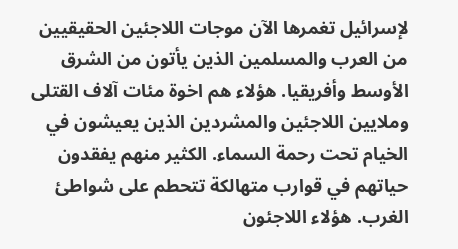لإسرائيل تغمرها الآن موجات اللاجئين الحقيقيين من العرب والمسلمين الذين يأتون من الشرق الأوسط وأفريقيا. هؤلاء هم اخوة مئات آلاف القتلى وملايين اللاجئين والمشردين الذين يعيشون في الخيام تحت رحمة السماء. الكثير منهم يفقدون حياتهم في قوارب متهالكة تتحطم على شواطئ الغرب. هؤلاء اللاجئون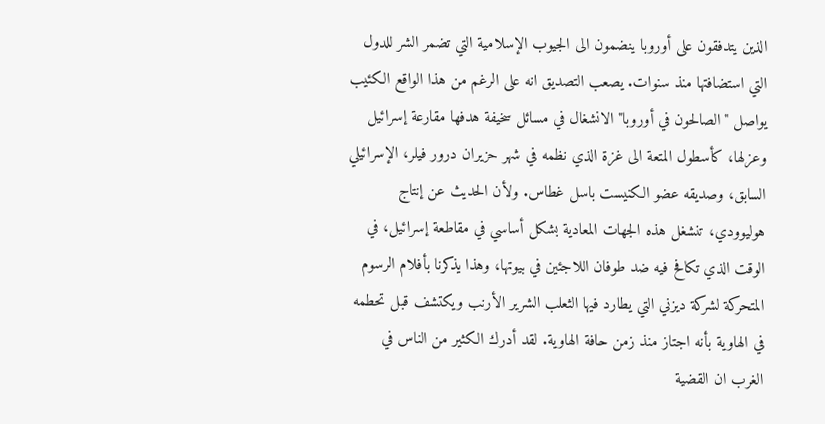الذين يتدفقون على أوروبا ينضمون الى الجيوب الإسلامية التي تضمر الشر للدول التي استضافتها منذ سنوات. يصعب التصديق انه على الرغم من هذا الواقع الكئيب يواصل "الصالحون في أوروبا" الانشغال في مسائل سخيفة هدفها مقارعة إسرائيل وعزلها، كأسطول المتعة الى غزة الذي نظمه في شهر حزيران درور فيلر، الإسرائيلي السابق، وصديقه عضو الكنيست باسل غطاس. ولأن الحديث عن إنتاج هوليوودي، تنشغل هذه الجهات المعادية بشكل أساسي في مقاطعة إسرائيل، في الوقت الذي تكافح فيه ضد طوفان اللاجئين في بيوتها، وهذا يذكرنا بأفلام الرسوم المتحركة لشركة ديزني التي يطارد فيها الثعلب الشرير الأرنب ويكتشف قبل تحطمه في الهاوية بأنه اجتاز منذ زمن حافة الهاوية. لقد أدرك الكثير من الناس في الغرب ان القضية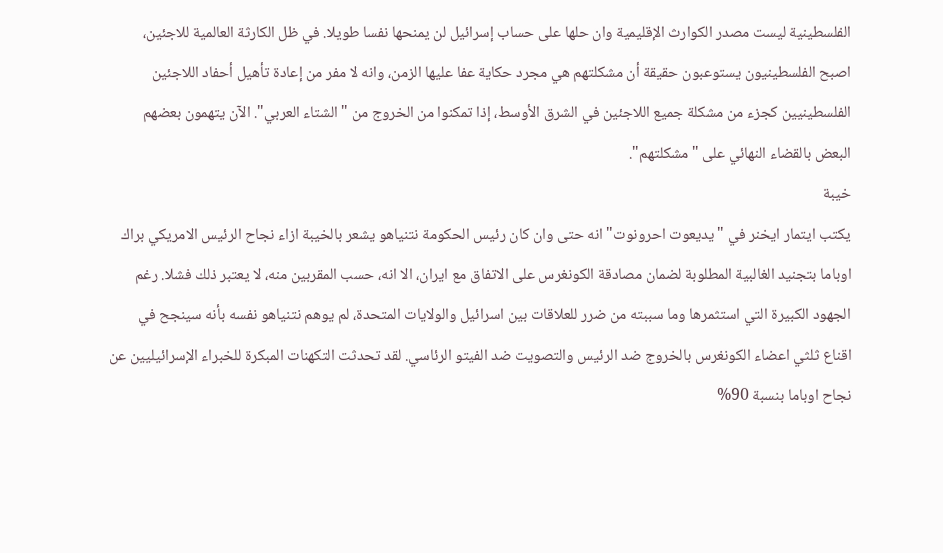الفلسطينية ليست مصدر الكوارث الإقليمية وان حلها على حساب إسرائيل لن يمنحها نفسا طويلا. في ظل الكارثة العالمية للاجئين، اصبح الفلسطينيون يستوعبون حقيقة أن مشكلتهم هي مجرد حكاية عفا عليها الزمن، وانه لا مفر من إعادة تأهيل أحفاد اللاجئين الفلسطينيين كجزء من مشكلة جميع اللاجئين في الشرق الأوسط، إذا تمكنوا من الخروج من "الشتاء العربي". الآن يتهمون بعضهم البعض بالقضاء النهائي على "مشكلتهم".
خيبة
يكتب ايتمار ايخنر في "يديعوت احرونوت" انه حتى وان كان رئيس الحكومة نتنياهو يشعر بالخيبة ازاء نجاح الرئيس الامريكي براك اوباما بتجنيد الغالبية المطلوبة لضمان مصادقة الكونغرس على الاتفاق مع ايران، الا انه، حسب المقربين منه، لا يعتبر ذلك فشلا. رغم الجهود الكبيرة التي استثمرها وما سببته من ضرر للعلاقات بين اسرائيل والولايات المتحدة، لم يوهم نتنياهو نفسه بأنه سينجح في اقناع ثلثي اعضاء الكونغرس بالخروج ضد الرئيس والتصويت ضد الفيتو الرئاسي. لقد تحدثت التكهنات المبكرة للخبراء الإسرائيليين عن نجاح اوباما بنسبة 90%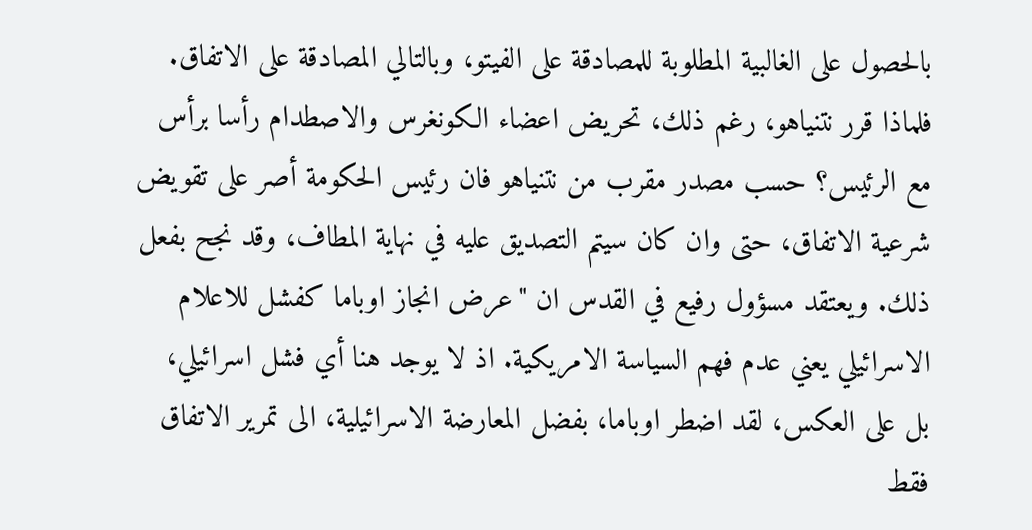بالحصول على الغالبية المطلوبة للمصادقة على الفيتو، وبالتالي المصادقة على الاتفاق. فلماذا قرر نتنياهو، رغم ذلك، تحريض اعضاء الكونغرس والاصطدام رأسا برأس مع الرئيس؟ حسب مصدر مقرب من نتنياهو فان رئيس الحكومة أصر على تقويض شرعية الاتفاق، حتى وان كان سيتم التصديق عليه في نهاية المطاف، وقد نجح بفعل ذلك. ويعتقد مسؤول رفيع في القدس ان "عرض انجاز اوباما كفشل للاعلام الاسرائيلي يعني عدم فهم السياسة الامريكية. اذ لا يوجد هنا أي فشل اسرائيلي، بل على العكس، لقد اضطر اوباما، بفضل المعارضة الاسرائيلية، الى تمرير الاتفاق فقط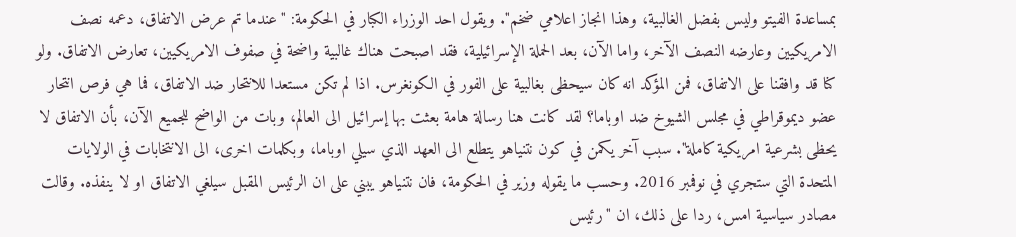بمساعدة الفيتو وليس بفضل الغالبية، وهذا انجاز اعلامي ضخم". ويقول احد الوزراء الكبار في الحكومة: "عندما تم عرض الاتفاق، دعمه نصف الامريكيين وعارضه النصف الآخر، واما الآن، بعد الحملة الإسرائيلية، فقد اصبحت هناك غالبية واضحة في صفوف الامريكيين، تعارض الاتفاق. ولو كنا قد وافقنا على الاتفاق، فمن المؤكد انه كان سيحظى بغالبية على الفور في الكونغرس. اذا لم تكن مستعدا للانتحار ضد الاتفاق، فما هي فرص انتحار عضو ديموقراطي في مجلس الشيوخ ضد اوباما؟ لقد كانت هنا رسالة هامة بعثت بها إسرائيل الى العالم، وبات من الواضح للجميع الآن، بأن الاتفاق لا يحظى بشرعية امريكية كاملة". سبب آخر يكمن في كون نتنياهو يتطلع الى العهد الذي سيلي اوباما، وبكلمات اخرى، الى الانتخابات في الولايات المتحدة التي ستجري في نوفمبر 2016. وحسب ما يقوله وزير في الحكومة، فان نتنياهو يبني على ان الرئيس المقبل سيلغي الاتفاق او لا ينفذه. وقالت مصادر سياسية امس، ردا على ذلك، ان "رئيس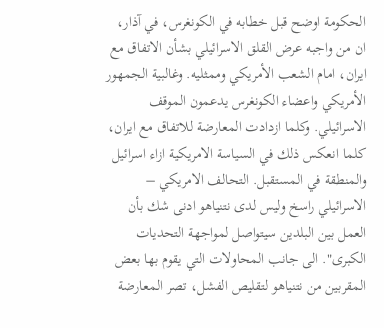الحكومة اوضح قبل خطابه في الكونغرس، في آذار، ان من واجبه عرض القلق الاسرائيلي بشأن الاتفاق مع ايران، امام الشعب الأمريكي وممثليه. وغالبية الجمهور الأمريكي واعضاء الكونغرس يدعمون الموقف الاسرائيلي. وكلما ازدادت المعارضة للاتفاق مع ايران، كلما انعكس ذلك في السياسة الامريكية ازاء اسرائيل والمنطقة في المستقبل. التحالف الامريكي – الاسرائيلي راسخ وليس لدى نتنياهو ادنى شك بأن العمل بين البلدين سيتواصل لمواجهة التحديات الكبرى". الى جانب المحاولات التي يقوم بها بعض المقربين من نتنياهو لتقليص الفشل، تصر المعارضة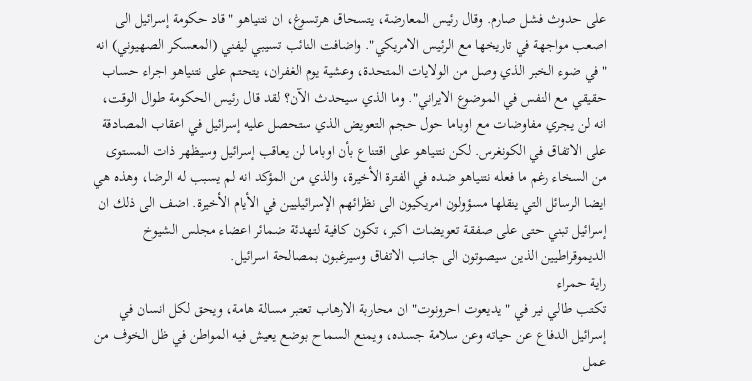على حدوث فشل صارم. وقال رئيس المعارضة، يتسحاق هرتسوغ، ان نتنياهو "قاد حكومة إسرائيل الى اصعب مواجهة في تاريخها مع الرئيس الامريكي". واضافت النائب تسيبي ليفني (المعسكر الصهيوني) انه "في ضوء الخبر الذي وصل من الولايات المتحدة، وعشية يوم الغفران، يتحتم على نتنياهو اجراء حساب حقيقي مع النفس في الموضوع الايراني". وما الذي سيحدث الآن؟ لقد قال رئيس الحكومة طوال الوقت، انه لن يجري مفاوضات مع اوباما حول حجم التعويض الذي ستحصل عليه إسرائيل في اعقاب المصادقة على الاتفاق في الكونغرس. لكن نتنياهو على اقتناع بأن اوباما لن يعاقب إسرائيل وسيظهر ذات المستوى من السخاء رغم ما فعله نتنياهو ضده في الفترة الأخيرة، والذي من المؤكد انه لم يسبب له الرضا، وهذه هي ايضا الرسائل التي ينقلها مسؤولون امريكيون الى نظرائهم الإسرائيليين في الأيام الأخيرة. اضف الى ذلك ان إسرائيل تبني حتى على صفقة تعويضات اكبر، تكون كافية لتهدئة ضمائر اعضاء مجلس الشيوخ الديموقراطيين الذين سيصوتون الى جانب الاتفاق وسيرغبون بمصالحة اسرائيل.
راية حمراء
تكتب طالي نير في "يديعوت احرونوت" ان محاربة الارهاب تعتبر مسالة هامة، ويحق لكل انسان في إسرائيل الدفاع عن حياته وعن سلامة جسده، ويمنع السماح بوضع يعيش فيه المواطن في ظل الخوف من عمل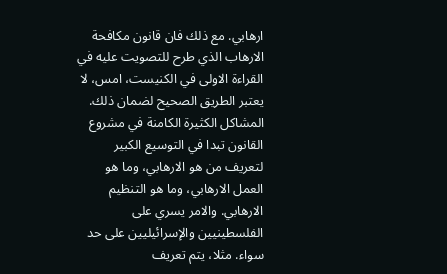ارهابي. مع ذلك فان قانون مكافحة الارهاب الذي طرح للتصويت عليه في القراءة الاولى في الكنيست، امس، لا يعتبر الطريق الصحيح لضمان ذلك. المشاكل الكثيرة الكامنة في مشروع القانون تبدا في التوسيع الكبير لتعريف من هو الارهابي، وما هو العمل الارهابي، وما هو التنظيم الارهابي. والامر يسري على الفلسطينيين والإسرائيليين على حد سواء. مثلا، يتم تعريف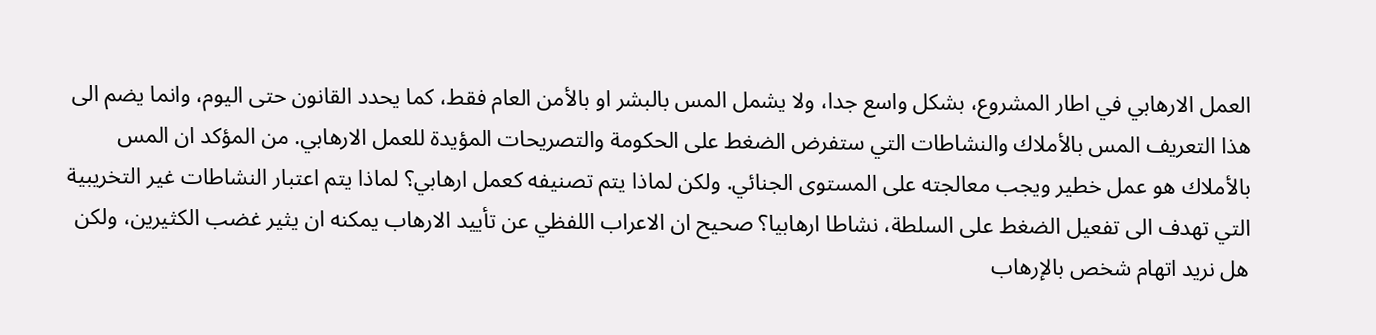العمل الارهابي في اطار المشروع، بشكل واسع جدا، ولا يشمل المس بالبشر او بالأمن العام فقط، كما يحدد القانون حتى اليوم، وانما يضم الى هذا التعريف المس بالأملاك والنشاطات التي ستفرض الضغط على الحكومة والتصريحات المؤيدة للعمل الارهابي. من المؤكد ان المس بالأملاك هو عمل خطير ويجب معالجته على المستوى الجنائي. ولكن لماذا يتم تصنيفه كعمل ارهابي؟ لماذا يتم اعتبار النشاطات غير التخريبية التي تهدف الى تفعيل الضغط على السلطة، نشاطا ارهابيا؟ صحيح ان الاعراب اللفظي عن تأييد الارهاب يمكنه ان يثير غضب الكثيرين، ولكن هل نريد اتهام شخص بالإرهاب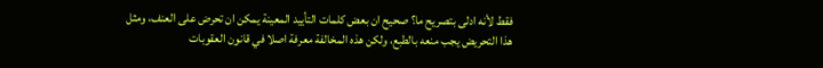فقط لأنه ادلى بتصريح ما؟ صحيح ان بعض كلمات التأييد المعينة يمكن ان تحرض على العنف، ومثل هذا التحريض يجب منعه بالطبع، ولكن هذه المخالفة معرفة اصلا في قانون العقوبات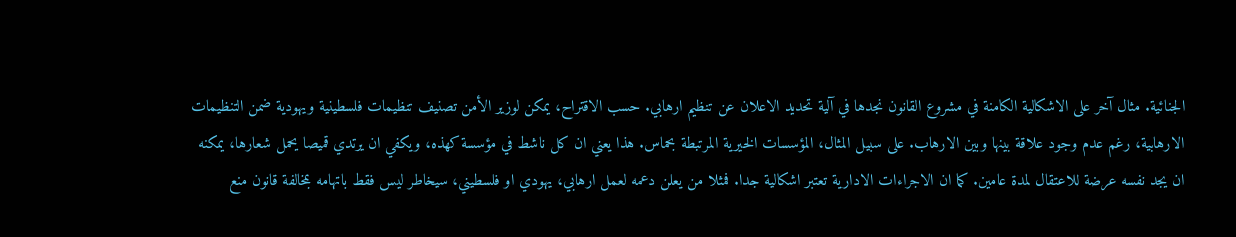الجنائية. مثال آخر على الاشكالية الكامنة في مشروع القانون نجدها في آلية تحديد الاعلان عن تنظيم ارهابي. حسب الاقتراح، يمكن لوزير الأمن تصنيف تنظيمات فلسطينية ويهودية ضمن التنظيمات الارهابية، رغم عدم وجود علاقة بينها وبين الارهاب. على سبيل المثال، المؤسسات الخيرية المرتبطة بحماس. هذا يعني ان كل ناشط في مؤسسة كهذه، ويكفي ان يرتدي قميصا يحمل شعارها، يمكنه ان يجد نفسه عرضة للاعتقال لمدة عامين. كما ان الاجراءات الادارية تعتبر اشكالية جدا. فمثلا من يعلن دعمه لعمل ارهابي، يهودي او فلسطيني، سيخاطر ليس فقط باتهامه بمخالفة قانون منع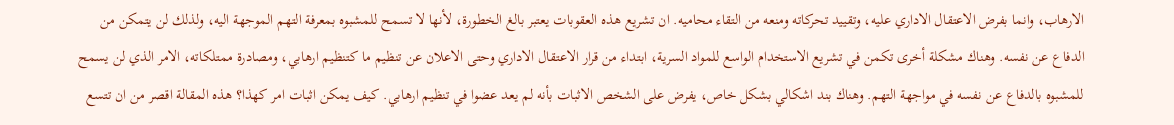الارهاب، وانما بفرض الاعتقال الاداري عليه، وتقييد تحركاته ومنعه من التقاء محاميه. ان تشريع هذه العقوبات يعتبر بالغ الخطورة، لأنها لا تسمح للمشبوه بمعرفة التهم الموجهة اليه، ولذلك لن يتمكن من الدفاع عن نفسه. وهناك مشكلة أخرى تكمن في تشريع الاستخدام الواسع للمواد السرية، ابتداء من قرار الاعتقال الاداري وحتى الاعلان عن تنظيم ما كتنظيم ارهابي، ومصادرة ممتلكاته، الامر الذي لن يسمح للمشبوه بالدفاع عن نفسه في مواجهة التهم. وهناك بند اشكالي بشكل خاص، يفرض على الشخص الاثبات بأنه لم يعد عضوا في تنظيم ارهابي. كيف يمكن اثبات امر كهذا؟ هذه المقالة اقصر من ان تتسع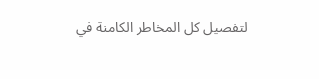لتفصيل كل المخاطر الكامنة في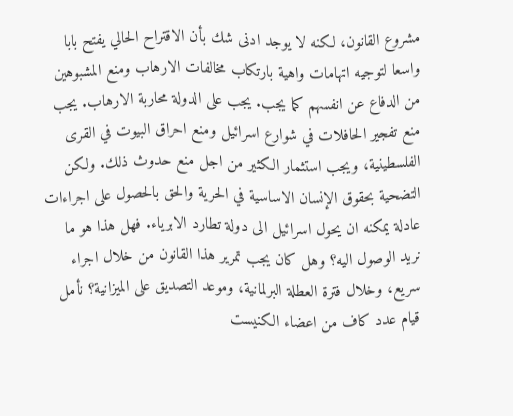مشروع القانون، لكنه لا يوجد ادنى شك بأن الاقتراح الحالي يفتح بابا واسعا لتوجيه اتهامات واهية بارتكاب مخالفات الارهاب ومنع المشبوهين من الدفاع عن انفسهم كما يجب. يجب على الدولة محاربة الارهاب. يجب منع تفجير الحافلات في شوارع اسرائيل ومنع احراق البيوت في القرى الفلسطينية، ويجب استثمار الكثير من اجل منع حدوث ذلك. ولكن التضحية بحقوق الإنسان الاساسية في الحرية والحق بالحصول على اجراءات عادلة يمكنه ان يحول اسرائيل الى دولة تطارد الابرياء. فهل هذا هو ما نريد الوصول اليه؟ وهل كان يجب تمرير هذا القانون من خلال اجراء سريع، وخلال فترة العطلة البرلمانية، وموعد التصديق على الميزانية؟ نأمل قيام عدد كاف من اعضاء الكنيست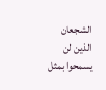الشجعان الذين لن يسمحوا بمثل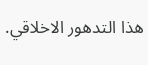هذا التدهور الاخلاقي.